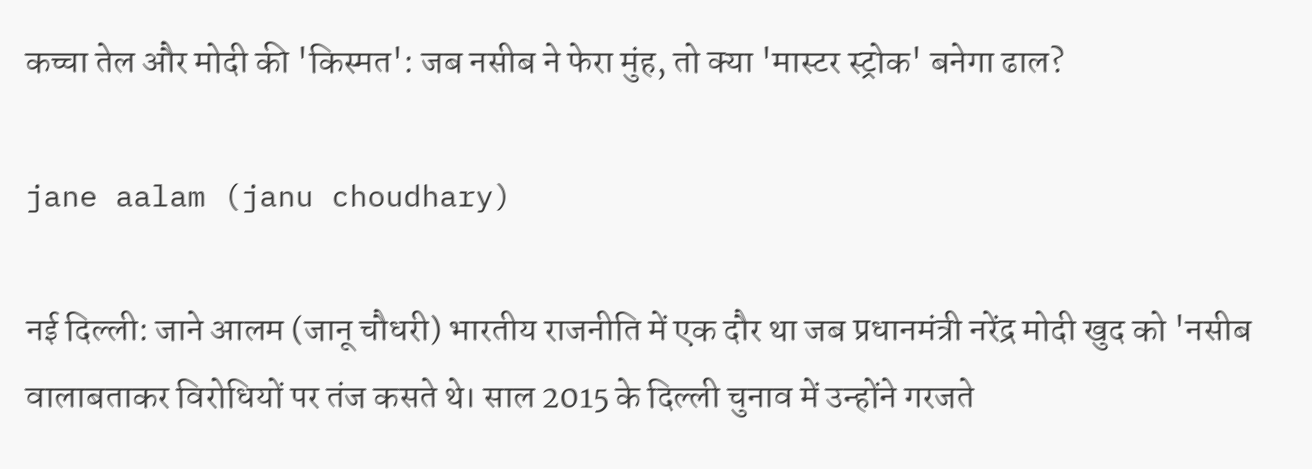कच्चा तेल और मोदी की 'किस्मत': जब नसीब ने फेरा मुंह, तो क्या 'मास्टर स्ट्रोक' बनेगा ढाल?

jane aalam (janu choudhary)

नई दिल्ली: जाने आलम (जानू चौधरी) भारतीय राजनीति में एक दौर था जब प्रधानमंत्री नरेंद्र मोदी खुद को 'नसीब वालाबताकर विरोधियों पर तंज कसते थे। साल 2015 के दिल्ली चुनाव में उन्होंने गरजते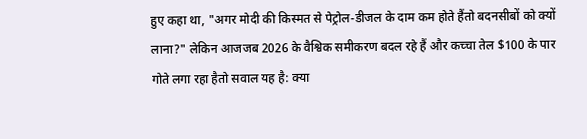हुए कहा था, "अगर मोदी की किस्मत से पेट्रोल-डीजल के दाम कम होते हैंतो बदनसीबों को क्यों लाना?" लेकिन आजजब 2026 के वैश्विक समीकरण बदल रहे हैं और कच्चा तेल $100 के पार गोते लगा रहा हैतो सवाल यह है: क्या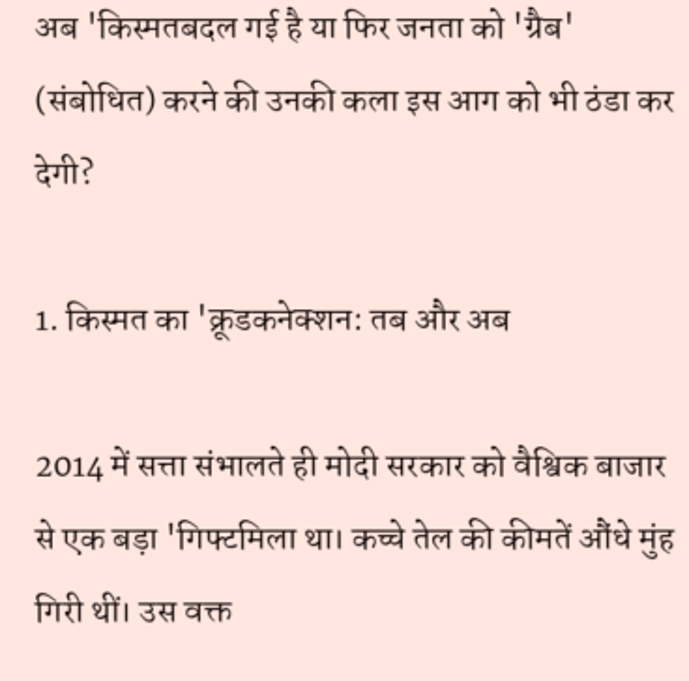अब 'किस्मतबदल गई है या फिर जनता को 'ग्रैब' (संबोधित) करने की उनकी कला इस आग को भी ठंडा कर देगी?

1. किस्मत का 'क्रूडकनेक्शन: तब और अब

2014 में सत्ता संभालते ही मोदी सरकार को वैश्विक बाजार से एक बड़ा 'गिफ्टमिला था। कच्चे तेल की कीमतें औंधे मुंह गिरी थीं। उस वक्त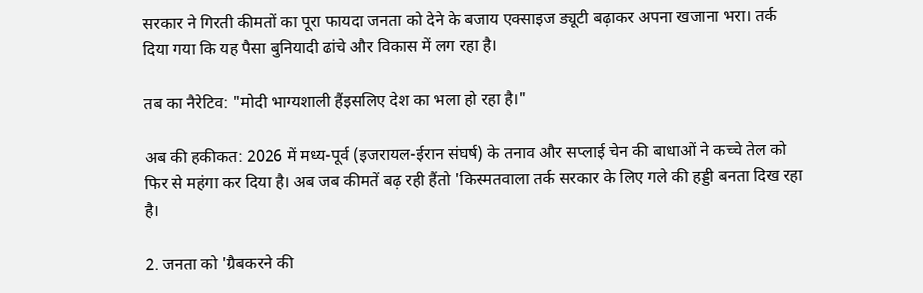सरकार ने गिरती कीमतों का पूरा फायदा जनता को देने के बजाय एक्साइज ड्यूटी बढ़ाकर अपना खजाना भरा। तर्क दिया गया कि यह पैसा बुनियादी ढांचे और विकास में लग रहा है।

तब का नैरेटिव: "मोदी भाग्यशाली हैंइसलिए देश का भला हो रहा है।"

अब की हकीकत: 2026 में मध्य-पूर्व (इजरायल-ईरान संघर्ष) के तनाव और सप्लाई चेन की बाधाओं ने कच्चे तेल को फिर से महंगा कर दिया है। अब जब कीमतें बढ़ रही हैंतो 'किस्मतवाला तर्क सरकार के लिए गले की हड्डी बनता दिख रहा है।

2. जनता को 'ग्रैबकरने की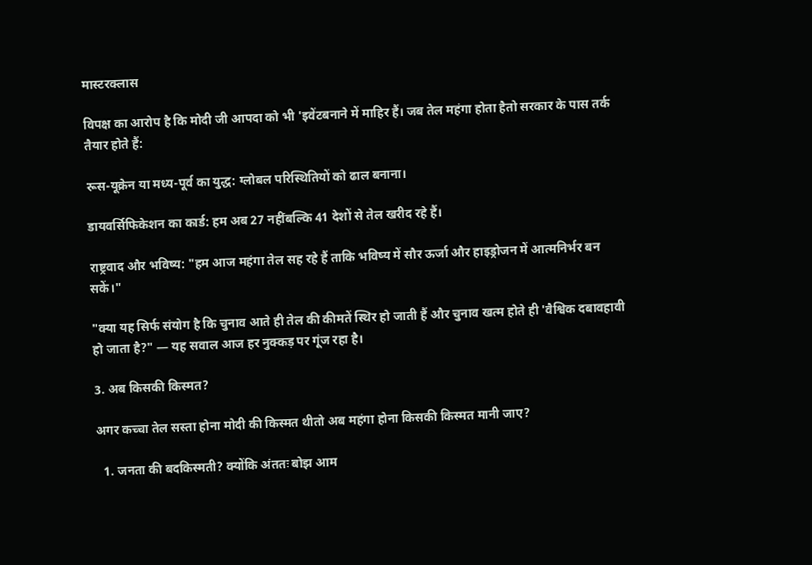मास्टरक्लास

विपक्ष का आरोप है कि मोदी जी आपदा को भी 'इवेंटबनाने में माहिर हैं। जब तेल महंगा होता हैतो सरकार के पास तर्क तैयार होते हैं:

रूस-यूक्रेन या मध्य-पूर्व का युद्ध: ग्लोबल परिस्थितियों को ढाल बनाना।

डायवर्सिफिकेशन का कार्ड: हम अब 27 नहींबल्कि 41 देशों से तेल खरीद रहे हैं।

राष्ट्रवाद और भविष्य: "हम आज महंगा तेल सह रहे हैं ताकि भविष्य में सौर ऊर्जा और हाइड्रोजन में आत्मनिर्भर बन सकें।"

"क्या यह सिर्फ संयोग है कि चुनाव आते ही तेल की कीमतें स्थिर हो जाती हैं और चुनाव खत्म होते ही 'वैश्विक दबावहावी हो जाता है?" — यह सवाल आज हर नुक्कड़ पर गूंज रहा है।

3. अब किसकी किस्मत?

अगर कच्चा तेल सस्ता होना मोदी की किस्मत थीतो अब महंगा होना किसकी किस्मत मानी जाए?

  1. जनता की बदकिस्मती? क्योंकि अंततः बोझ आम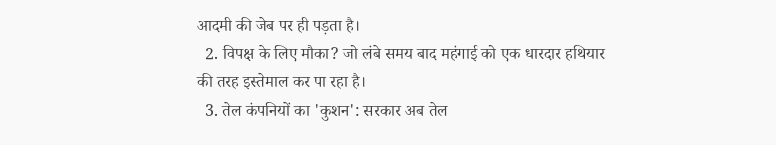आदमी की जेब पर ही पड़ता है।
  2. विपक्ष के लिए मौका? जो लंबे समय बाद महंगाई को एक धारदार हथियार की तरह इस्तेमाल कर पा रहा है।
  3. तेल कंपनियों का 'कुशन': सरकार अब तेल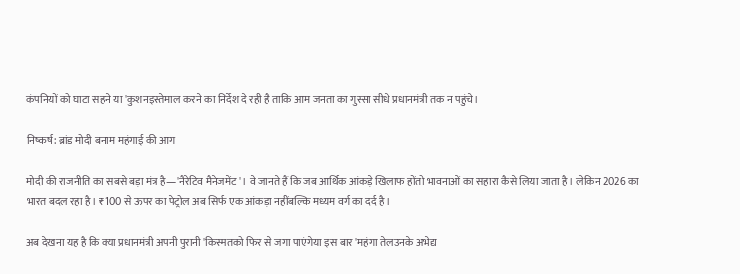कंपनियों को घाटा सहने या 'कुशनइस्तेमाल करने का निर्देश दे रही है ताकि आम जनता का गुस्सा सीधे प्रधानमंत्री तक न पहुंचे।

निष्कर्ष: ब्रांड मोदी बनाम महंगाई की आग

मोदी की राजनीति का सबसे बड़ा मंत्र है—'नैरेटिव मैनेजमेंट'। वे जानते हैं कि जब आर्थिक आंकड़े खिलाफ होंतो भावनाओं का सहारा कैसे लिया जाता है। लेकिन 2026 का भारत बदल रहा है। ₹100 से ऊपर का पेट्रोल अब सिर्फ एक आंकड़ा नहींबल्कि मध्यम वर्ग का दर्द है।

अब देखना यह है कि क्या प्रधानमंत्री अपनी पुरानी 'किस्मतको फिर से जगा पाएंगेया इस बार 'महंगा तेलउनके अभेद्य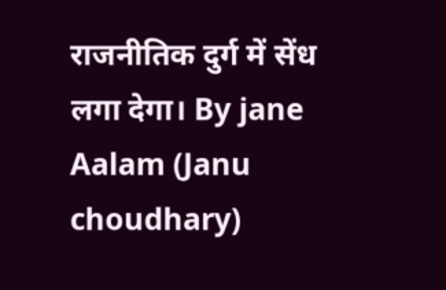राजनीतिक दुर्ग में सेंध लगा देगा। By jane Aalam (Janu choudhary)